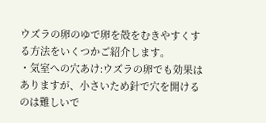ウズラの卵のゆで卵を殻をむきやすくする方法をいくつかご紹介します。
・気室への穴あけ:ウズラの卵でも効果はありますが、小さいため針で穴を開けるのは難しいで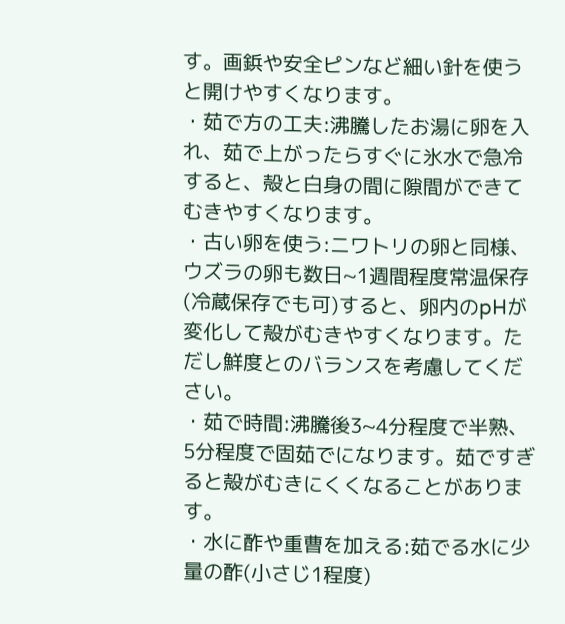す。画鋲や安全ピンなど細い針を使うと開けやすくなります。
・茹で方の工夫:沸騰したお湯に卵を入れ、茹で上がったらすぐに氷水で急冷すると、殻と白身の間に隙間ができてむきやすくなります。
・古い卵を使う:ニワトリの卵と同様、ウズラの卵も数日~1週間程度常温保存(冷蔵保存でも可)すると、卵内のpHが変化して殻がむきやすくなります。ただし鮮度とのバランスを考慮してください。
・茹で時間:沸騰後3~4分程度で半熟、5分程度で固茹でになります。茹ですぎると殻がむきにくくなることがあります。
・水に酢や重曹を加える:茹でる水に少量の酢(小さじ1程度)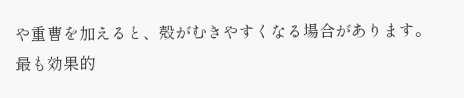や重曹を加えると、殻がむきやすくなる場合があります。
最も効果的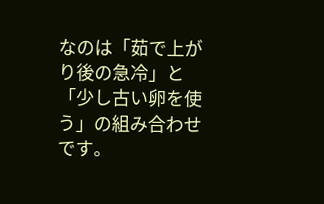なのは「茹で上がり後の急冷」と「少し古い卵を使う」の組み合わせです。